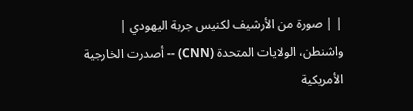| | صورة من الأرشيف لكنيس جربة اليهودي |
واشنطن، الولايات المتحدة (CNN) -- أصدرت الخارجية الأمريكية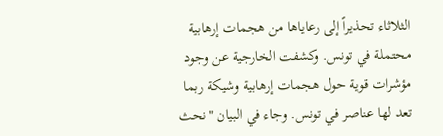الثلاثاء تحذيراً إلى رعاياها من هجمات إرهابية محتملة في تونس. وكشفت الخارجية عن وجود مؤشرات قوية حول هجمات إرهابية وشيكة ربما تعد لها عناصر في تونس. وجاء في البيان "نحث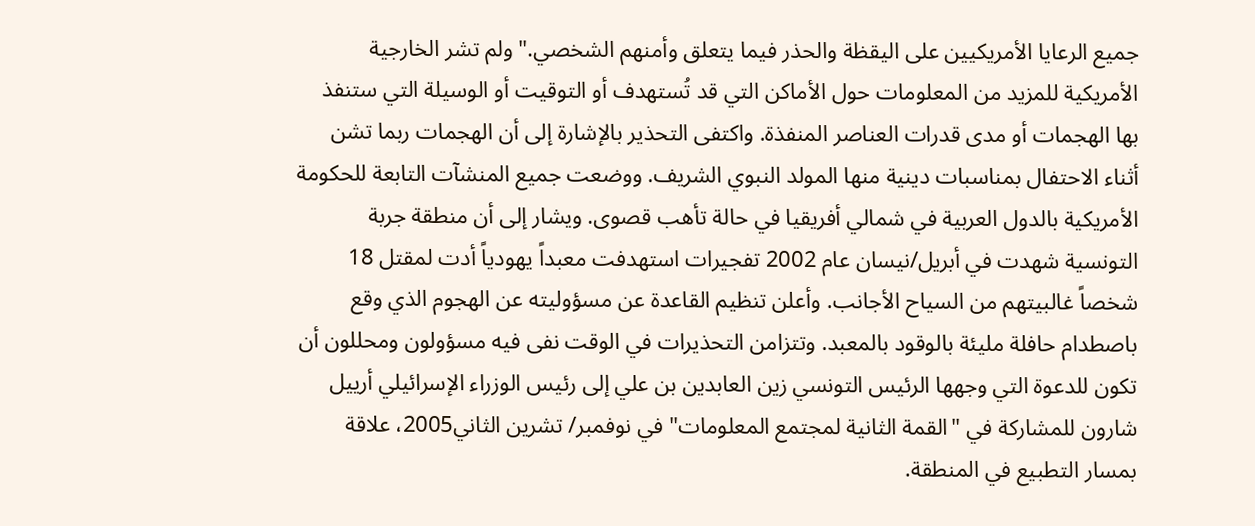جميع الرعايا الأمريكيين على اليقظة والحذر فيما يتعلق وأمنهم الشخصي." ولم تشر الخارجية الأمريكية للمزيد من المعلومات حول الأماكن التي قد تُستهدف أو التوقيت أو الوسيلة التي ستنفذ بها الهجمات أو مدى قدرات العناصر المنفذة. واكتفى التحذير بالإشارة إلى أن الهجمات ربما تشن أثناء الاحتفال بمناسبات دينية منها المولد النبوي الشريف. ووضعت جميع المنشآت التابعة للحكومة الأمريكية بالدول العربية في شمالي أفريقيا في حالة تأهب قصوى. ويشار إلى أن منطقة جربة التونسية شهدت في أبريل/نيسان عام 2002 تفجيرات استهدفت معبداً يهودياً أدت لمقتل 18 شخصاً غالبيتهم من السياح الأجانب. وأعلن تنظيم القاعدة عن مسؤوليته عن الهجوم الذي وقع باصطدام حافلة مليئة بالوقود بالمعبد. وتتزامن التحذيرات في الوقت نفى فيه مسؤولون ومحللون أن تكون للدعوة التي وجهها الرئيس التونسي زين العابدين بن علي إلى رئيس الوزراء الإسرائيلي أرييل شارون للمشاركة في "القمة الثانية لمجتمع المعلومات" في نوفمبر/ تشرين الثاني2005، علاقة بمسار التطبيع في المنطقة.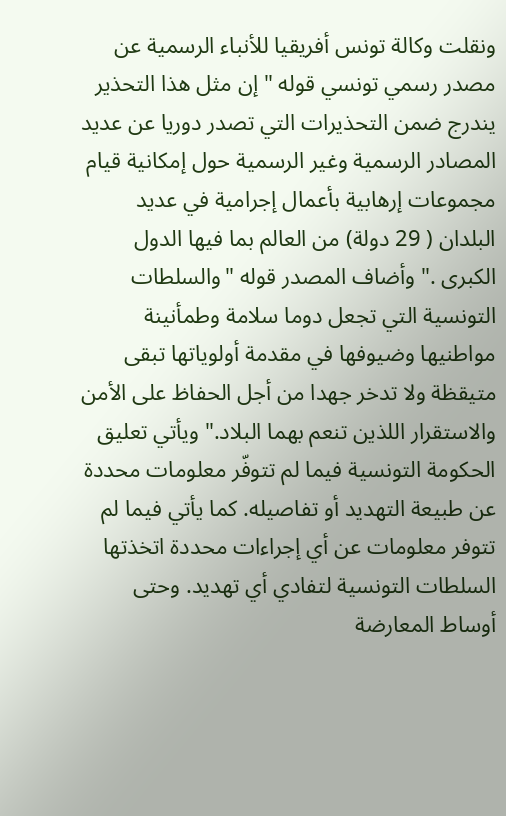ونقلت وكالة تونس أفريقيا للأنباء الرسمية عن مصدر رسمي تونسي قوله " إن مثل هذا التحذير يندرج ضمن التحذيرات التي تصدر دوريا عن عديد المصادر الرسمية وغير الرسمية حول إمكانية قيام مجموعات إرهابية بأعمال إجرامية في عديد البلدان ( 29 دولة) من العالم بما فيها الدول الكبرى ." وأضاف المصدر قوله "والسلطات التونسية التي تجعل دوما سلامة وطمأنينة مواطنيها وضيوفها في مقدمة أولوياتها تبقى متيقظة ولا تدخر جهدا من أجل الحفاظ على الأمن والاستقرار اللذين تنعم بهما البلاد." ويأتي تعليق الحكومة التونسية فيما لم تتوفّر معلومات محددة عن طبيعة التهديد أو تفاصيله. كما يأتي فيما لم تتوفر معلومات عن أي إجراءات محددة اتخذتها السلطات التونسية لتفادي أي تهديد. وحتى أوساط المعارضة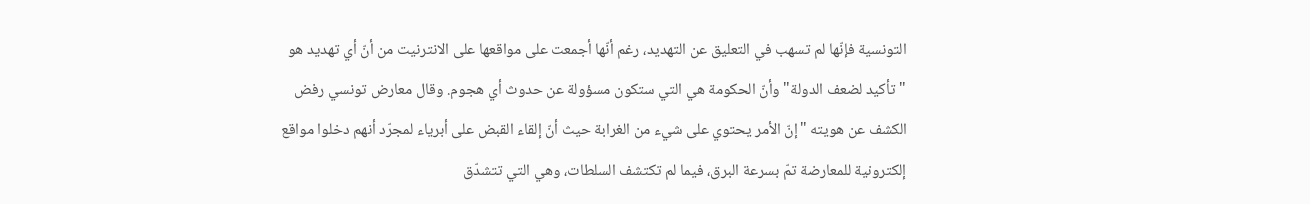التونسية فإنّها لم تسهب في التعليق عن التهديد، رغم أنّها أجمعت على مواقعها على الانترنيت من أنّ أي تهديد هو "تأكيد لضعف الدولة" وأنّ الحكومة هي التي ستكون مسؤولة عن حدوث أي هجوم. وقال معارض تونسي رفض الكشف عن هويته "إنّ الأمر يحتوي على شيء من الغرابة حيث أنّ إلقاء القبض على أبرياء لمجرّد أنهم دخلوا مواقع إلكترونية للمعارضة تمّ بسرعة البرق، فيما لم تكتشف السلطات، وهي التي تتشدّق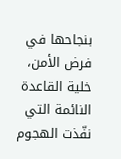بنجاحها في فرض الأمن، خلية القاعدة النائمة التي نفّذت الهجوم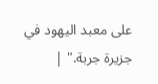على معبد اليهود في جزيرة جربة." |